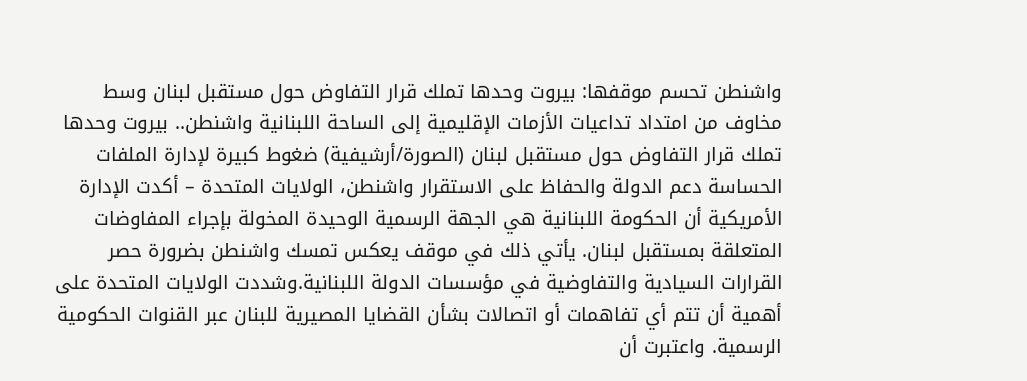واشنطن تحسم موقفها: بيروت وحدها تملك قرار التفاوض حول مستقبل لبنان وسط مخاوف من امتداد تداعيات الأزمات الإقليمية إلى الساحة اللبنانية واشنطن.. بيروت وحدها تملك قرار التفاوض حول مستقبل لبنان (الصورة/أرشيفية) ضغوط كبيرة لإدارة الملفات الحساسة دعم الدولة والحفاظ على الاستقرار واشنطن، الولايات المتحدة – أكدت الإدارة الأمريكية أن الحكومة اللبنانية هي الجهة الرسمية الوحيدة المخولة بإجراء المفاوضات المتعلقة بمستقبل لبنان. يأتي ذلك في موقف يعكس تمسك واشنطن بضرورة حصر القرارات السيادية والتفاوضية في مؤسسات الدولة اللبنانية.وشددت الولايات المتحدة على أهمية أن تتم أي تفاهمات أو اتصالات بشأن القضايا المصيرية للبنان عبر القنوات الحكومية الرسمية. واعتبرت أن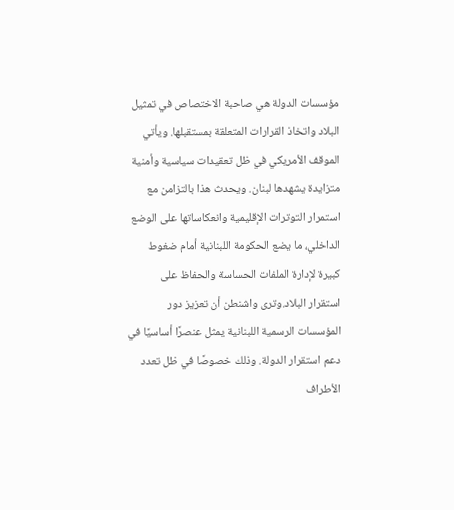مؤسسات الدولة هي صاحبة الاختصاص في تمثيل البلاد واتخاذ القرارات المتعلقة بمستقبلها. ويأتي الموقف الأمريكي في ظل تعقيدات سياسية وأمنية متزايدة يشهدها لبنان. ويحدث هذا بالتزامن مع استمرار التوترات الإقليمية وانعكاساتها على الوضع الداخلي، ما يضع الحكومة اللبنانية أمام ضغوط كبيرة لإدارة الملفات الحساسة والحفاظ على استقرار البلاد.وترى واشنطن أن تعزيز دور المؤسسات الرسمية اللبنانية يمثل عنصرًا أساسيًا في دعم استقرار الدولة. وذلك خصوصًا في ظل تعدد الأطراف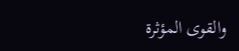والقوى المؤثرة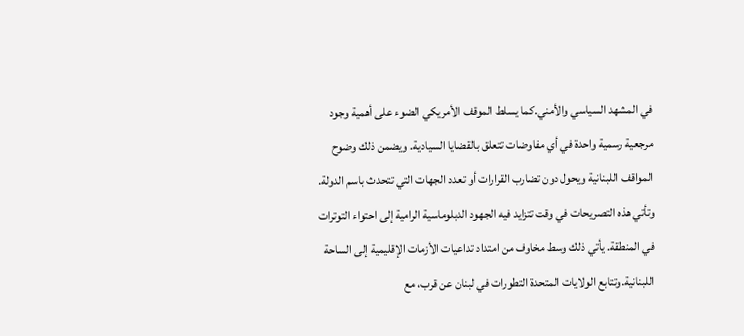في المشهد السياسي والأمني.كما يسلط الموقف الأمريكي الضوء على أهمية وجود مرجعية رسمية واحدة في أي مفاوضات تتعلق بالقضايا السيادية. ويضمن ذلك وضوح المواقف اللبنانية ويحول دون تضارب القرارات أو تعدد الجهات التي تتحدث باسم الدولة. وتأتي هذه التصريحات في وقت تتزايد فيه الجهود الدبلوماسية الرامية إلى احتواء التوترات في المنطقة. يأتي ذلك وسط مخاوف من امتداد تداعيات الأزمات الإقليمية إلى الساحة اللبنانية.وتتابع الولايات المتحدة التطورات في لبنان عن قرب، مع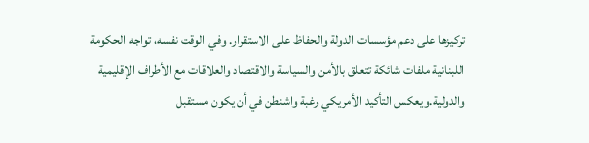تركيزها على دعم مؤسسات الدولة والحفاظ على الاستقرار. وفي الوقت نفسه، تواجه الحكومة اللبنانية ملفات شائكة تتعلق بالأمن والسياسة والاقتصاد والعلاقات مع الأطراف الإقليمية والدولية.ويعكس التأكيد الأمريكي رغبة واشنطن في أن يكون مستقبل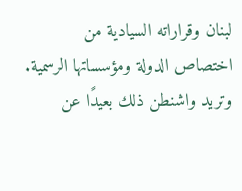لبنان وقراراته السيادية من اختصاص الدولة ومؤسساتها الرسمية. وتريد واشنطن ذلك بعيدًا عن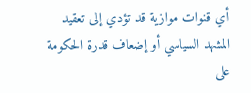أي قنوات موازية قد تؤدي إلى تعقيد المشهد السياسي أو إضعاف قدرة الحكومة على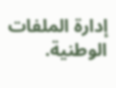إدارة الملفات الوطنية.